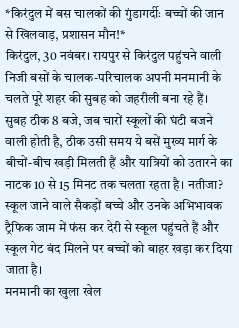*किरंदुल में बस चालकों की गुंडागर्दीः बच्चों की जान से खिलवाड़, प्रशासन मौन!*
किरंदुल, 30 नवंबर। रायपुर से किरंदुल पहुंचने वाली निजी बसों के चालक-परिचालक अपनी मनमानी के चलते पूरे शहर की सुबह को जहरीली बना रहे हैं। सुबह ठीक 8 बजे, जब चारों स्कूलों की घंटी बजने वाली होती है, ठीक उसी समय ये बसें मुख्य मार्ग के बीचों-बीच खड़ी मिलती हैं और यात्रियों को उतारने का नाटक 10 से 15 मिनट तक चलता रहता है। नतीजा? स्कूल जाने वाले सैकड़ों बच्चे और उनके अभिभावक ट्रैफिक जाम में फंस कर देरी से स्कूल पहुंचते हैं और स्कूल गेट बंद मिलने पर बच्चों को बाहर खड़ा कर दिया जाता है।
मनमानी का खुला खेल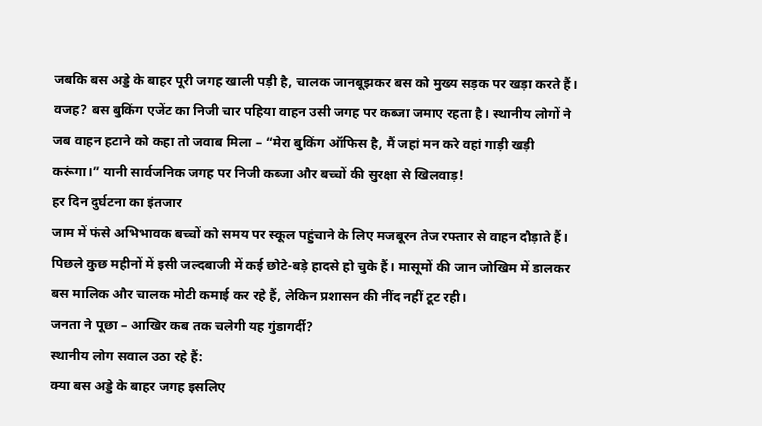जबकि बस अड्डे के बाहर पूरी जगह खाली पड़ी है, चालक जानबूझकर बस को मुख्य सड़क पर खड़ा करते हैं। वजह? बस बुकिंग एजेंट का निजी चार पहिया वाहन उसी जगह पर कब्जा जमाए रहता है। स्थानीय लोगों ने जब वाहन हटाने को कहा तो जवाब मिला – “मेरा बुकिंग ऑफिस है, मैं जहां मन करे वहां गाड़ी खड़ी करूंगा।” यानी सार्वजनिक जगह पर निजी कब्जा और बच्चों की सुरक्षा से खिलवाड़!
हर दिन दुर्घटना का इंतजार
जाम में फंसे अभिभावक बच्चों को समय पर स्कूल पहुंचाने के लिए मजबूरन तेज रफ्तार से वाहन दौड़ाते हैं। पिछले कुछ महीनों में इसी जल्दबाजी में कई छोटे-बड़े हादसे हो चुके हैं। मासूमों की जान जोखिम में डालकर बस मालिक और चालक मोटी कमाई कर रहे हैं, लेकिन प्रशासन की नींद नहीं टूट रही।
जनता ने पूछा – आखिर कब तक चलेगी यह गुंडागर्दी?
स्थानीय लोग सवाल उठा रहे हैं:
क्या बस अड्डे के बाहर जगह इसलिए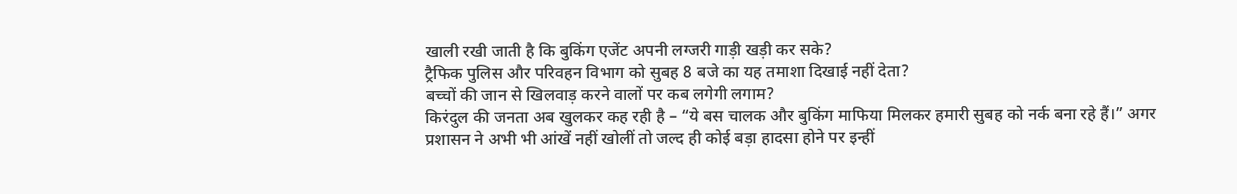खाली रखी जाती है कि बुकिंग एजेंट अपनी लग्जरी गाड़ी खड़ी कर सके?
ट्रैफिक पुलिस और परिवहन विभाग को सुबह 8 बजे का यह तमाशा दिखाई नहीं देता?
बच्चों की जान से खिलवाड़ करने वालों पर कब लगेगी लगाम?
किरंदुल की जनता अब खुलकर कह रही है – “ये बस चालक और बुकिंग माफिया मिलकर हमारी सुबह को नर्क बना रहे हैं।” अगर प्रशासन ने अभी भी आंखें नहीं खोलीं तो जल्द ही कोई बड़ा हादसा होने पर इन्हीं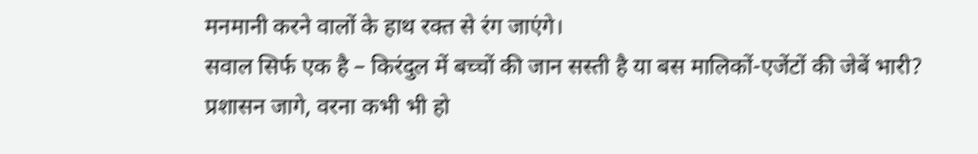मनमानी करने वालों के हाथ रक्त से रंग जाएंगे।
सवाल सिर्फ एक है – किरंदुल में बच्चों की जान सस्ती है या बस मालिकों-एजेंटों की जेबें भारी?
प्रशासन जागे, वरना कभी भी हो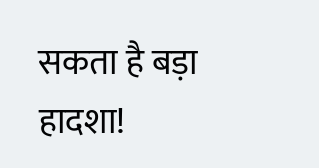सकता है बड़ा हादशा!